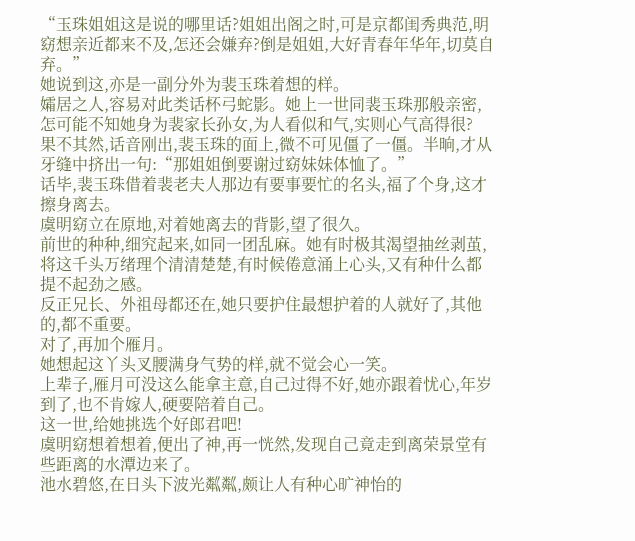“玉珠姐姐这是说的哪里话?姐姐出阁之时,可是京都闺秀典范,明窈想亲近都来不及,怎还会嫌弃?倒是姐姐,大好青春年华年,切莫自弃。”
她说到这,亦是一副分外为裴玉珠着想的样。
孀居之人,容易对此类话杯弓蛇影。她上一世同裴玉珠那般亲密,怎可能不知她身为裴家长孙女,为人看似和气,实则心气高得很?
果不其然,话音刚出,裴玉珠的面上,微不可见僵了一僵。半晌,才从牙缝中挤出一句:“那姐姐倒要谢过窈妹妹体恤了。”
话毕,裴玉珠借着裴老夫人那边有要事要忙的名头,福了个身,这才擦身离去。
虞明窈立在原地,对着她离去的背影,望了很久。
前世的种种,细究起来,如同一团乱麻。她有时极其渴望抽丝剥茧,将这千头万绪理个清清楚楚,有时候倦意涌上心头,又有种什么都提不起劲之感。
反正兄长、外祖母都还在,她只要护住最想护着的人就好了,其他的,都不重要。
对了,再加个雁月。
她想起这丫头叉腰满身气势的样,就不觉会心一笑。
上辈子,雁月可没这么能拿主意,自己过得不好,她亦跟着忧心,年岁到了,也不肯嫁人,硬要陪着自己。
这一世,给她挑选个好郎君吧!
虞明窈想着想着,便出了神,再一恍然,发现自己竟走到离荣景堂有些距离的水潭边来了。
池水碧悠,在日头下波光粼粼,颇让人有种心旷神怡的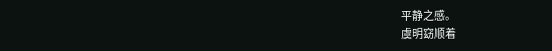平静之感。
虞明窈顺着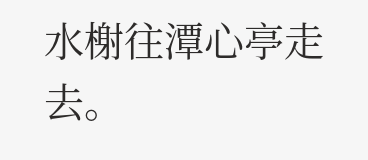水榭往潭心亭走去。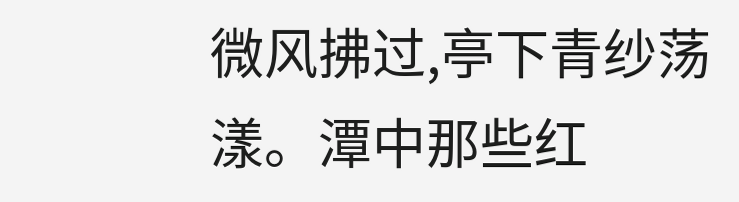微风拂过,亭下青纱荡漾。潭中那些红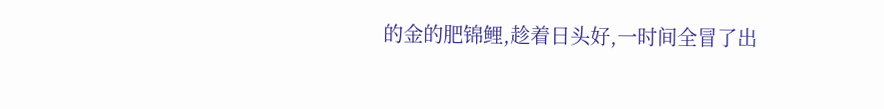的金的肥锦鲤,趁着日头好,一时间全冒了出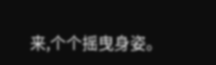来,个个摇曳身姿。